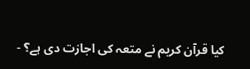کیا قرآن کریم نے متعہ کی اجازت دی ہے؟ -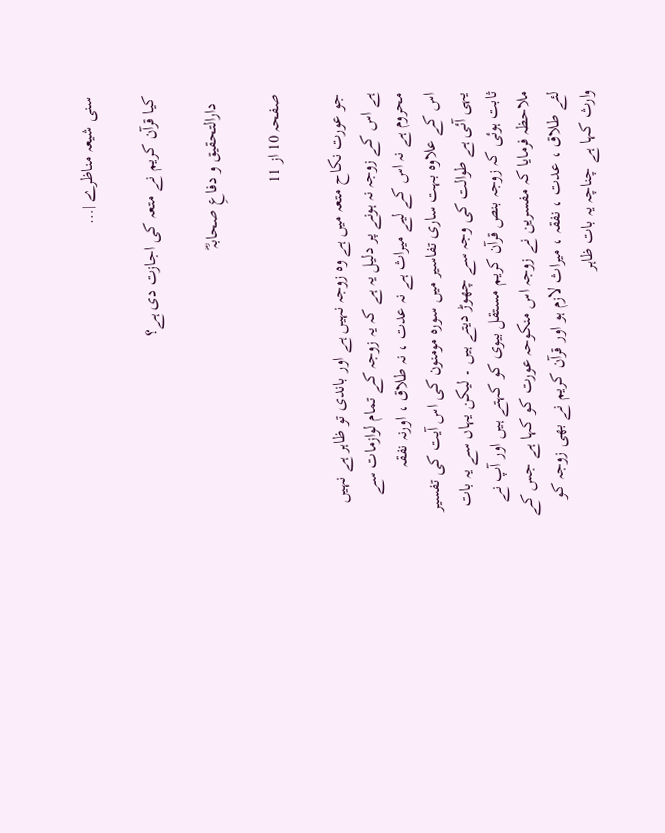سنی شیعہ مناظرے |…

کیا قرآن کریم نے متعہ کی اجازت دی ہے؟

  دارالتحقیق و دفاعِ صحابہؓ

صفحہ 10 از 11

جو عورت نکاح متعہ میں ہے وہ زوجہ نہیں ہے اور باندی تو ظاہر ہے نہیں ہے اس کے زوجہ نہ ہونے پر دلیل یہ ہے کہ یہ زوجہ کے تمام لوازمات سے محروم ہے نہ اس کے لیے میراث ہے نہ عدت ، نہ طلاق ، اورنہ نفقہ
اس کے علاوہ بہت ساری تفاسیر میں سورہ مومنون کی اس آیت کی تفسیر یہی آئی ہے طوالت کی وجہ سے چھوڑ دیتے ہیں ۔ لیکن یہاں سے یہ بات ثابت ہوئی کہ زوجہ بنص قرآن کریم مستقل بیوی کو کہتے ہیں اور آپ نے ملاحظہ فرمایا کہ مفسرین نے زوجہ اس منکوحہ عورت کو کہا ہے جس کے لئے طلاق ، عدت ، نفقہ ، میراث لازم ہو اور قرآن کریم نے بھی زوجہ کو وارث کہا ہے چناچہ یہ بات ظاہر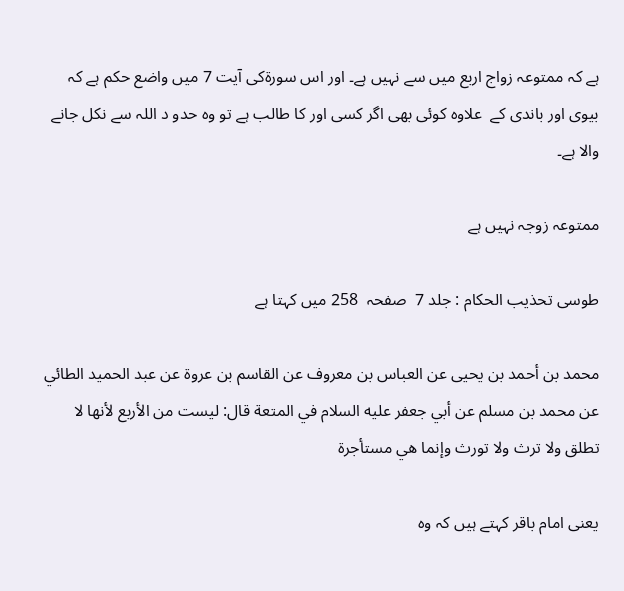ہے کہ ممتوعہ زواج اربع میں سے نہیں ہے۔ اور اس سورۃکی آیت 7 میں واضع حکم ہے کہ بیوی اور باندی کے  علاوہ کوئی بھی اگر کسی اور کا طالب ہے تو وہ حدو د اللہ سے نکل جانے والا ہے۔

ممتوعہ زوجہ نہیں ہے

طوسی تحذیب الحکام : جلد 7  صفحہ  258 میں کہتا ہے

محمد بن أحمد بن يحيى عن العباس بن معروف عن القاسم بن عروة عن عبد الحميد الطائي عن محمد بن مسلم عن أبي جعفر عليه السلام في المتعة قال: ليست من الأربع لأنها لا تطلق ولا ترث ولا تورث وإنما هي مستأجرة

یعنی امام باقر کہتے ہیں کہ وہ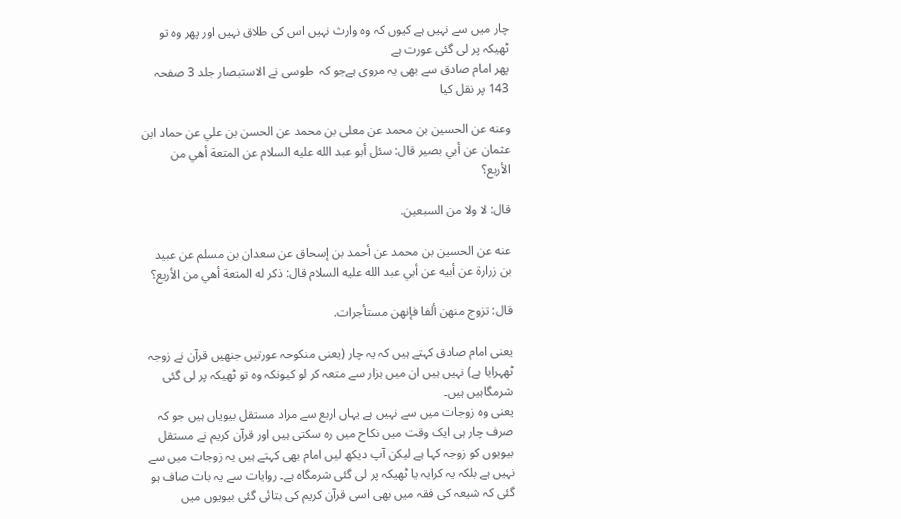چار میں سے نہیں ہے کیوں کہ وہ وارث نہیں اس کی طلاق نہیں اور پھر وہ تو ٹھیکہ پر لی گئی عورت ہے
پھر امام صادق سے بھی یہ مروی ہےجو کہ  طوسی نے الاستبصار جلد 3 صفحہ 143 پر نقل کیا

وعنه عن الحسين بن محمد عن معلى بن محمد عن الحسن بن علي عن حماد ابن عثمان عن أبي بصير قال: سئل أبو عبد الله عليه السلام عن المتعة أهي من الأربع؟

قال: لا ولا من السبعين.

عنه عن الحسين بن محمد عن أحمد بن إسحاق عن سعدان بن مسلم عن عبيد بن زرارة عن أبيه عن أبي عبد الله عليه السلام قال: ذكر له المتعة أهي من الأربع؟

قال: تزوج منهن ألفا فإنهن مستأجرات.

یعنی امام صادق کہتے ہیں کہ یہ چار (یعنی منکوحہ عورتیں جنھیں قرآن نے زوجہ ٹھہرایا ہے) نہیں ہیں ان میں ہزار سے متعہ کر لو کیونکہ وہ تو ٹھیکہ پر لی گئی شرمگاہیں ہیں۔
یعنی وہ زوجات میں سے نہیں ہے یہاں اربع سے مراد مستقل بیویاں ہیں جو کہ صرف چار ہی ایک وقت میں نکاح میں رہ سکتی ہیں اور قرآن کریم نے مستقل بیویوں کو زوجہ کہا ہے لیکن آپ دیکھ لیں امام بھی کہتے ہیں یہ زوجات میں سے نہیں ہے بلکہ یہ کرایہ یا ٹھیکہ پر لی گئی شرمگاہ ہے۔ روایات سے یہ بات صاف ہو گئی کہ شیعہ کی فقہ میں بھی اسی قرآن کریم کی بتائی گئی بیویوں میں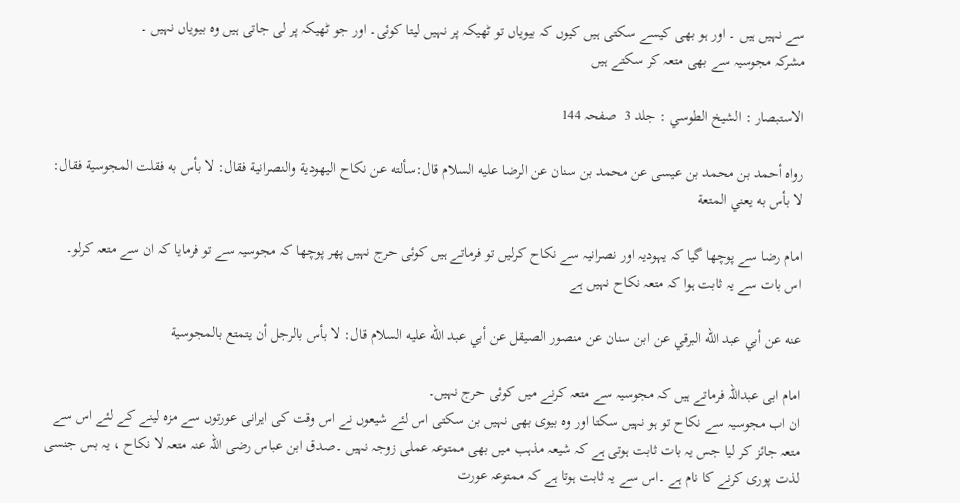سے نہیں ہیں ۔ اور ہو بھی کیسے سکتی ہیں کیوں کہ بیویاں تو ٹھیکہ پر نہیں لیتا کوئی۔ اور جو ٹھیکہ پر لی جاتی ہیں وہ بیویاں نہیں ۔
مشرکہ مجوسیہ سے بھی متعہ کر سکتے ہیں

الاستبصار : الشيخ الطوسي : جلد 3  صفحہ 144

رواه أحمد بن محمد بن عيسى عن محمد بن سنان عن الرضا عليه السلام قال:سألته عن نكاح اليهودية والنصرانية فقال: لا بأس به فقلت المجوسية فقال: لا بأس به يعني المتعة

امام رضا سے پوچھا گیا کہ یہودیہ اور نصرانیہ سے نکاح کرلیں تو فرماتے ہیں کوئی حرج نہیں پھر پوچھا کہ مجوسیہ سے تو فرمایا کہ ان سے متعہ کرلو۔
اس بات سے یہ ثابت ہوا کہ متعہ نکاح نہیں ہے

عنه عن أبي عبد الله البرقي عن ابن سنان عن منصور الصيقل عن أبي عبد الله عليه السلام قال: لا بأس بالرجل أن يتمتع بالمجوسية

امام ابی عبداللہ فرماتے ہیں کہ مجوسیہ سے متعہ کرنے میں کوئی حرج نہیں۔
ان اب مجوسیہ سے نکاح تو ہو نہیں سکتا اور وہ بیوی بھی نہیں بن سکتی اس لئے شیعوں نے اس وقت کی ایرانی عورتوں سے مزہ لینے کے لئے اس سے متعہ جائز کر لیا جس یہ بات ثابت ہوتی ہے کہ شیعہ مذہب میں بھی ممتوعہ عملی زوجہ نہیں ۔صدق ابن عباس رضی اللہ عنہ متعہ لا نکاح ، یہ بس جنسی لذت پوری کرنے کا نام ہے ۔اس سے یہ ثابت ہوتا ہے کہ ممتوعہ عورت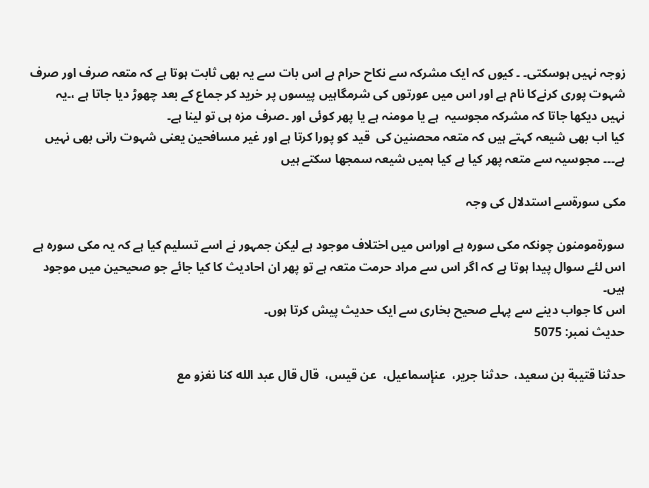زوجہ نہیں ہوسکتی۔ ۔ کیوں کہ ایک مشرکہ سے نکاح حرام ہے اس بات سے یہ بھی ثابت ہوتا ہے کہ متعہ صرف اور صرف شہوت پوری کرنےکا نام ہے اور اس میں عورتوں کی شرمگاہیں پیسوں پر خرید کر جماع کے بعد چھوڑ دیا جاتا ہے ،۔یہ نہیں دیکھا جاتا کہ مشرکہ مجوسیہ  ہے یا مومنہ ہے یا پھر کوئی اور ۔صرف مزہ ہی تو لینا ہے۔
کیا اب بھی شیعہ کہتے ہیں کہ متعہ محصنین کی  قید کو پورا کرتا ہے اور غیر مسافحین یعنی شہوت رانی بھی نہیں ہے۔۔۔ مجوسیہ سے متعہ پھر کیا ہے کیا ہمیں شیعہ سمجھا سکتے ہیں

مکی سورۃسے استدلال کی وجہ

سورۃمومنون چونکہ مکی سورہ ہے اوراس میں اختلاف موجود ہے لیکن جمہور نے اسے تسلیم کیا ہے کہ یہ مکی سورہ ہے اس لئے سوال پیدا ہوتا ہے کہ اگر اس سے مراد حرمت متعہ ہے تو پھر ان احادیث کا کیا جائے جو صحیحین میں موجود ہیں۔
اس کا جواب دینے سے پہلے صحیح بخاری سے ایک حدیث پیش کرتا ہوں۔
حدیث نمبر: 5075

حدثنا قتيبة بن سعيد،  حدثنا جرير،  عنإسماعيل،  عن قيس،  قال قال عبد الله كنا نغزو مع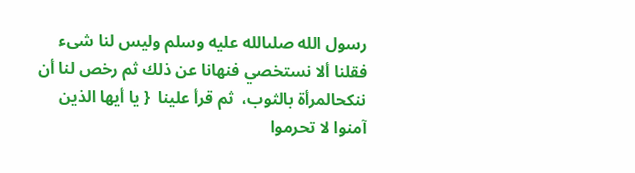رسول الله صلىالله عليه وسلم وليس لنا شىء فقلنا ألا نستخصي فنهانا عن ذلك ثم رخص لنا أن ننكحالمرأة بالثوب،  ثم قرأ علينا  { يا أيها الذين آمنوا لا تحرموا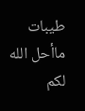طيبات ماأحل الله لكم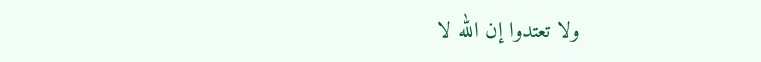ولا تعتدوا إن الله لا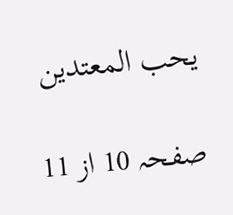يحب المعتدين

صفحہ 10 از 11